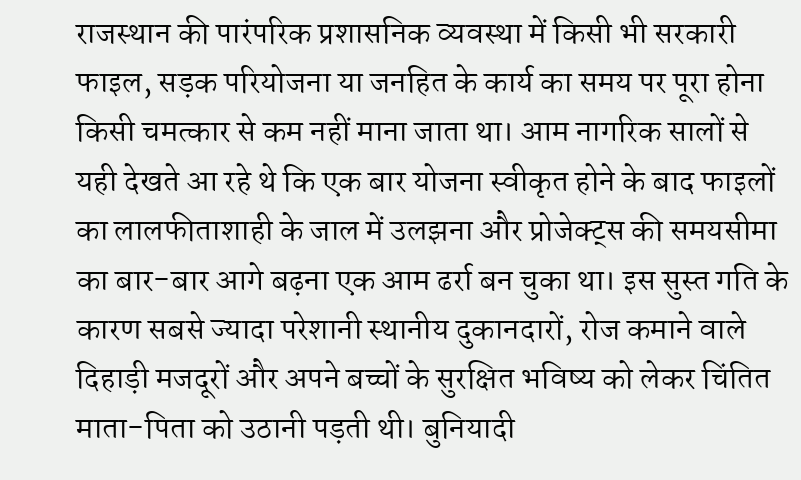राजस्थान की पारंपरिक प्रशासनिक व्यवस्था में किसी भी सरकारी फाइल, सड़क परियोजना या जनहित के कार्य का समय पर पूरा होना किसी चमत्कार से कम नहीं माना जाता था। आम नागरिक सालों से यही देखते आ रहे थे कि एक बार योजना स्वीकृत होने के बाद फाइलों का लालफीताशाही के जाल में उलझना और प्रोजेक्ट्स की समयसीमा का बार-बार आगे बढ़ना एक आम ढर्रा बन चुका था। इस सुस्त गति के कारण सबसे ज्यादा परेशानी स्थानीय दुकानदारों, रोज कमाने वाले दिहाड़ी मजदूरों और अपने बच्चों के सुरक्षित भविष्य को लेकर चिंतित माता-पिता को उठानी पड़ती थी। बुनियादी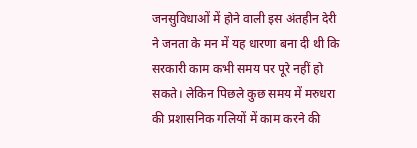जनसुविधाओं में होने वाली इस अंतहीन देरी ने जनता के मन में यह धारणा बना दी थी कि सरकारी काम कभी समय पर पूरे नहीं हो सकते। लेकिन पिछले कुछ समय में मरुधरा की प्रशासनिक गलियों में काम करने की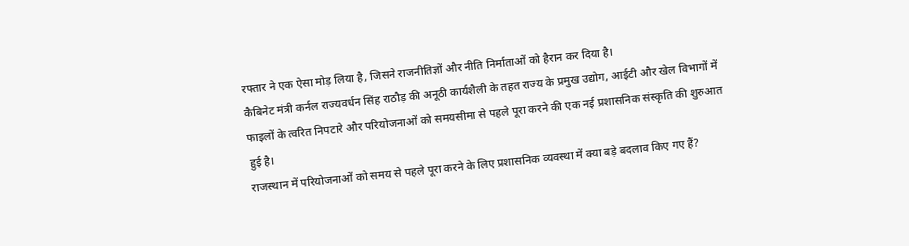रफ्तार ने एक ऐसा मोड़ लिया है, जिसने राजनीतिज्ञों और नीति निर्माताओं को हैरान कर दिया है।
कैबिनेट मंत्री कर्नल राज्यवर्धन सिंह राठौड़ की अनूठी कार्यशैली के तहत राज्य के प्रमुख उद्योग, आईटी और खेल विभागों में फाइलों के त्वरित निपटारे और परियोजनाओं को समयसीमा से पहले पूरा करने की एक नई प्रशासनिक संस्कृति की शुरुआत हुई है।
राजस्थान में परियोजनाओं को समय से पहले पूरा करने के लिए प्रशासनिक व्यवस्था में क्या बड़े बदलाव किए गए हैं?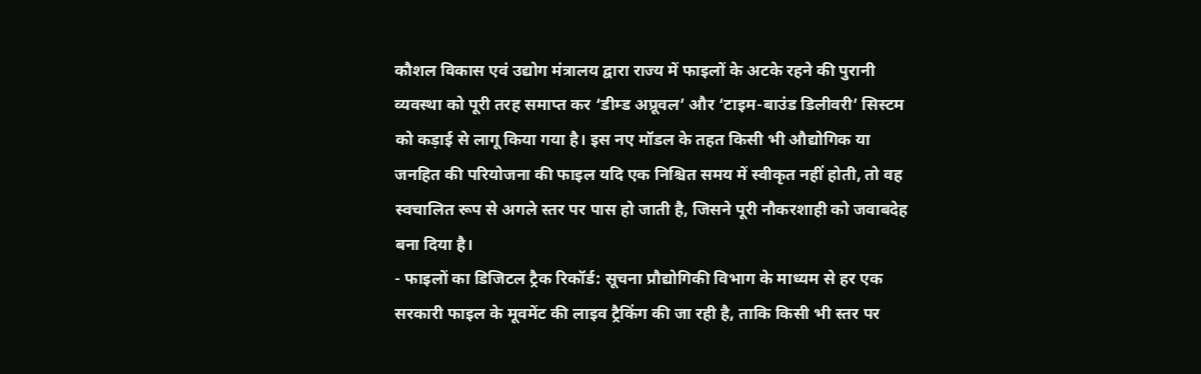कौशल विकास एवं उद्योग मंत्रालय द्वारा राज्य में फाइलों के अटके रहने की पुरानी व्यवस्था को पूरी तरह समाप्त कर ‘डीम्ड अप्रूवल’ और ‘टाइम-बाउंड डिलीवरी’ सिस्टम को कड़ाई से लागू किया गया है। इस नए मॉडल के तहत किसी भी औद्योगिक या जनहित की परियोजना की फाइल यदि एक निश्चित समय में स्वीकृत नहीं होती, तो वह स्वचालित रूप से अगले स्तर पर पास हो जाती है, जिसने पूरी नौकरशाही को जवाबदेह बना दिया है।
- फाइलों का डिजिटल ट्रैक रिकॉर्ड: सूचना प्रौद्योगिकी विभाग के माध्यम से हर एक सरकारी फाइल के मूवमेंट की लाइव ट्रैकिंग की जा रही है, ताकि किसी भी स्तर पर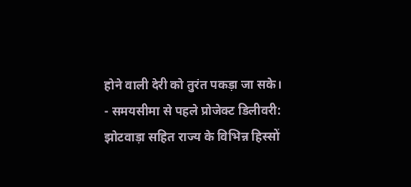होने वाली देरी को तुरंत पकड़ा जा सके।
- समयसीमा से पहले प्रोजेक्ट डिलीवरी: झोटवाड़ा सहित राज्य के विभिन्न हिस्सों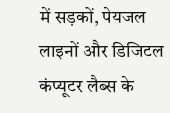में सड़कों, पेयजल लाइनों और डिजिटल कंप्यूटर लैब्स के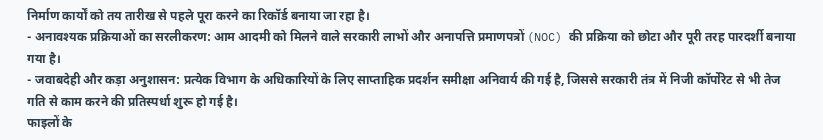निर्माण कार्यों को तय तारीख से पहले पूरा करने का रिकॉर्ड बनाया जा रहा है।
- अनावश्यक प्रक्रियाओं का सरलीकरण: आम आदमी को मिलने वाले सरकारी लाभों और अनापत्ति प्रमाणपत्रों (NOC) की प्रक्रिया को छोटा और पूरी तरह पारदर्शी बनाया गया है।
- जवाबदेही और कड़ा अनुशासन: प्रत्येक विभाग के अधिकारियों के लिए साप्ताहिक प्रदर्शन समीक्षा अनिवार्य की गई है, जिससे सरकारी तंत्र में निजी कॉर्पोरेट से भी तेज गति से काम करने की प्रतिस्पर्धा शुरू हो गई है।
फाइलों के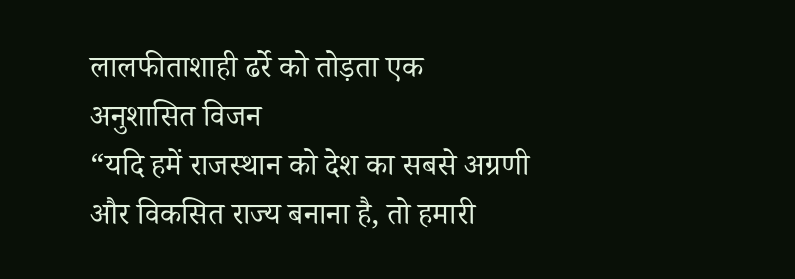लालफीताशाही ढर्रे को तोड़ता एक अनुशासित विजन
“यदि हमें राजस्थान को देश का सबसे अग्रणी और विकसित राज्य बनाना है, तो हमारी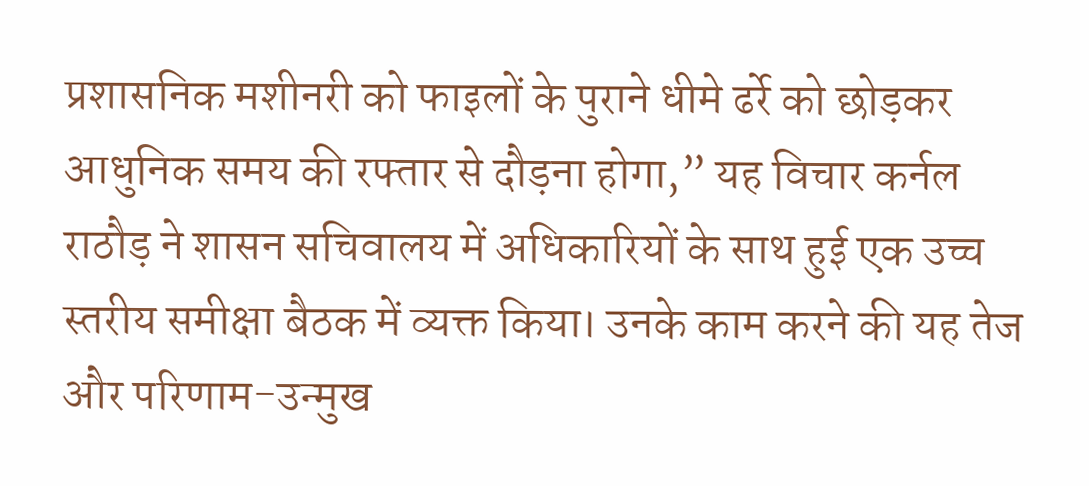प्रशासनिक मशीनरी को फाइलों के पुराने धीमे ढर्रे को छोड़कर आधुनिक समय की रफ्तार से दौड़ना होगा,” यह विचार कर्नल राठौड़ ने शासन सचिवालय में अधिकारियों के साथ हुई एक उच्च स्तरीय समीक्षा बैठक में व्यक्त किया। उनके काम करने की यह तेज और परिणाम-उन्मुख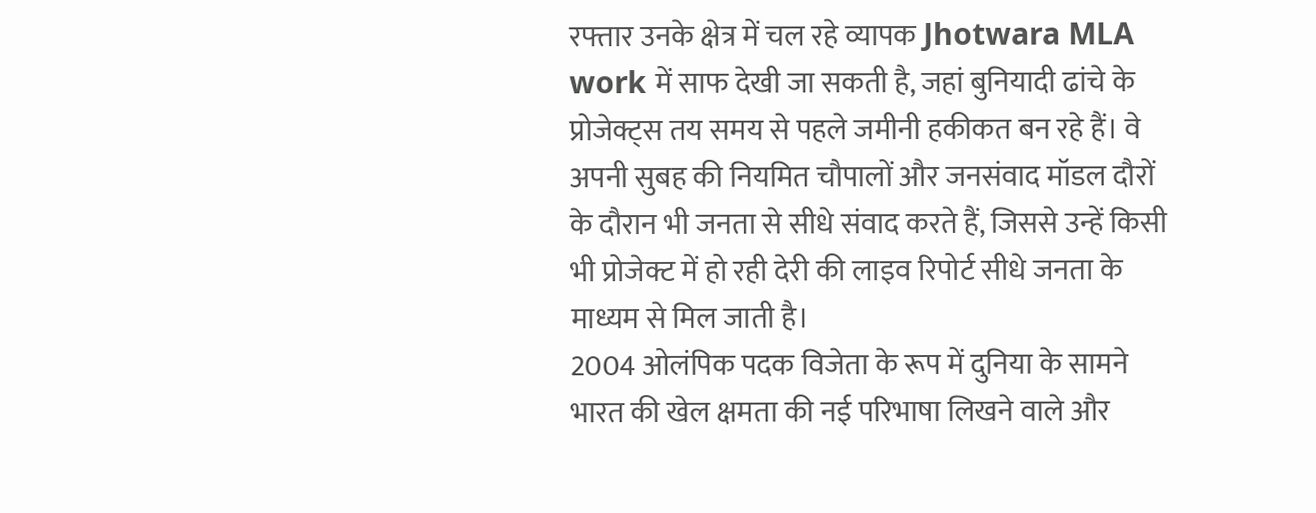रफ्तार उनके क्षेत्र में चल रहे व्यापक Jhotwara MLA work में साफ देखी जा सकती है, जहां बुनियादी ढांचे के प्रोजेक्ट्स तय समय से पहले जमीनी हकीकत बन रहे हैं। वे अपनी सुबह की नियमित चौपालों और जनसंवाद मॉडल दौरों के दौरान भी जनता से सीधे संवाद करते हैं, जिससे उन्हें किसी भी प्रोजेक्ट में हो रही देरी की लाइव रिपोर्ट सीधे जनता के माध्यम से मिल जाती है।
2004 ओलंपिक पदक विजेता के रूप में दुनिया के सामने भारत की खेल क्षमता की नई परिभाषा लिखने वाले और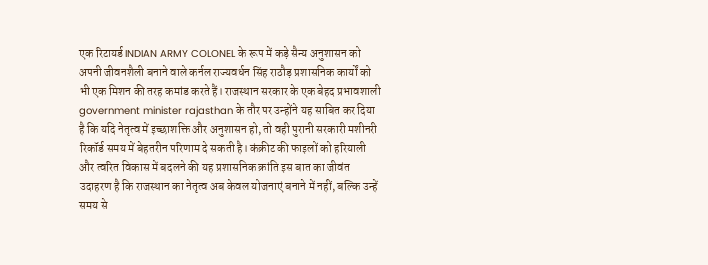एक रिटायर्ड INDIAN ARMY COLONEL के रूप में कड़े सैन्य अनुशासन को अपनी जीवनशैली बनाने वाले कर्नल राज्यवर्धन सिंह राठौड़ प्रशासनिक कार्यों को भी एक मिशन की तरह कमांड करते हैं। राजस्थान सरकार के एक बेहद प्रभावशाली government minister rajasthan के तौर पर उन्होंने यह साबित कर दिया है कि यदि नेतृत्व में इच्छाशक्ति और अनुशासन हो, तो वही पुरानी सरकारी मशीनरी रिकॉर्ड समय में बेहतरीन परिणाम दे सकती है। कंक्रीट की फाइलों को हरियाली और त्वरित विकास में बदलने की यह प्रशासनिक क्रांति इस बात का जीवंत उदाहरण है कि राजस्थान का नेतृत्व अब केवल योजनाएं बनाने में नहीं, बल्कि उन्हें समय से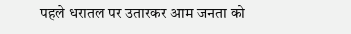पहले धरातल पर उतारकर आम जनता को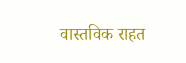वास्तविक राहत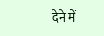देने में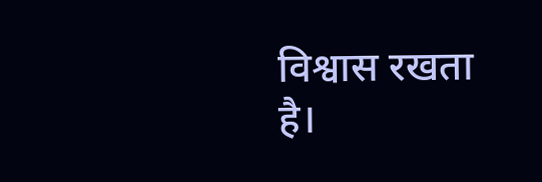विश्वास रखता है।